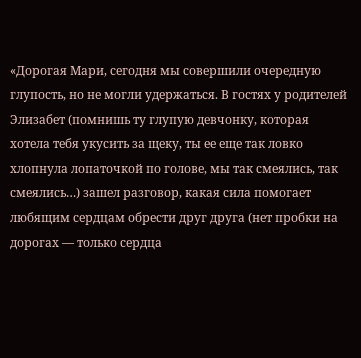«Дорогая Мари, сегодня мы совершили очередную глупость, но не могли удержаться. В гостях у родителей Элизабет (помнишь ту глупую девчонку, которая хотела тебя укусить за щеку, ты ее еще так ловко хлопнула лопаточкой по голове, мы так смеялись, так смеялись…) зашел разговор, какая сила помогает любящим сердцам обрести друг друга (нет пробки на дорогах — только сердца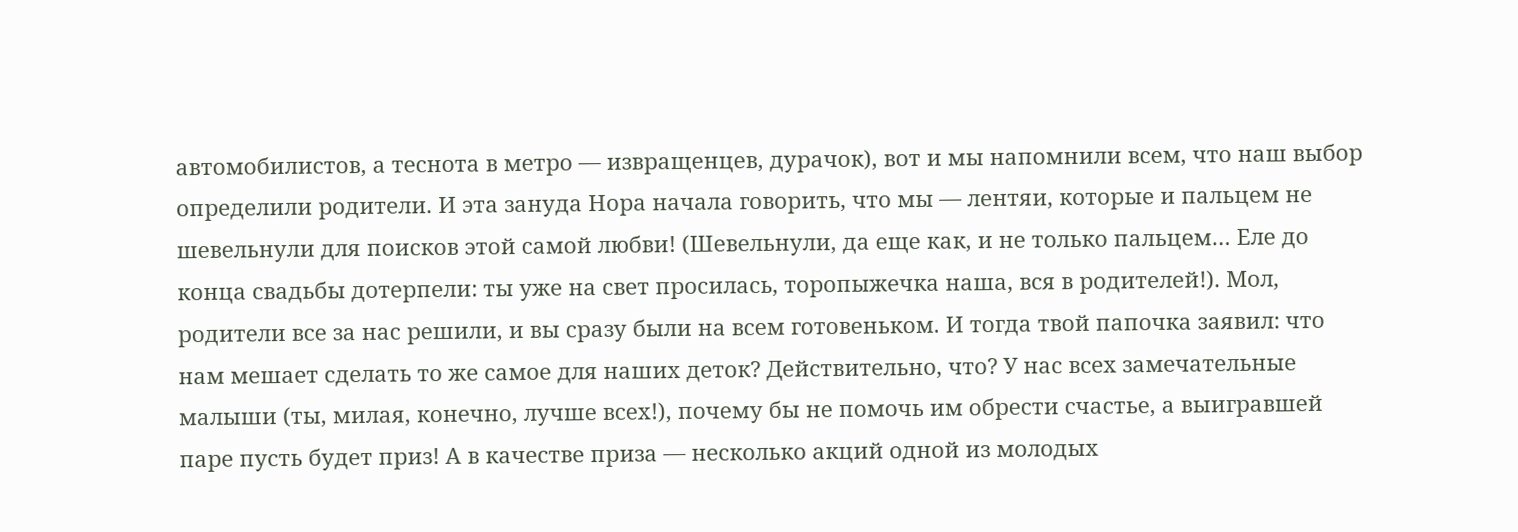автомобилистов, а теснота в метро — извращенцев, дурачок), вот и мы напомнили всем, что наш выбор определили родители. И эта зануда Нора начала говорить, что мы — лентяи, которые и пальцем не шевельнули для поисков этой самой любви! (Шевельнули, да еще как, и не только пальцем… Еле до конца свадьбы дотерпели: ты уже на свет просилась, торопыжечка наша, вся в родителей!). Мол, родители все за нас решили, и вы сразу были на всем готовеньком. И тогда твой папочка заявил: что нам мешает сделать то же самое для наших деток? Действительно, что? У нас всех замечательные малыши (ты, милая, конечно, лучше всех!), почему бы не помочь им обрести счастье, а выигравшей паре пусть будет приз! А в качестве приза — несколько акций одной из молодых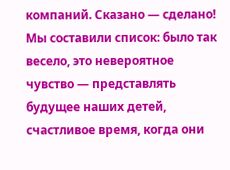компаний. Сказано — сделано! Мы составили список: было так весело, это невероятное чувство — представлять будущее наших детей, счастливое время, когда они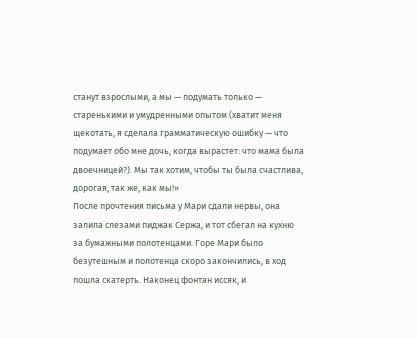станут взрослыми, а мы — подумать только — старенькими и умудренными опытом (хватит меня щекотать, я сделала грамматическую ошибку — что подумает обо мне дочь, когда вырастет: что мама была двоечницей?). Мы так хотим, чтобы ты была счастлива, дорогая, так же, как мы!»
После прочтения письма у Мари сдали нервы, она залила слезами пиджак Сержа, и тот сбегал на кухню за бумажными полотенцами. Горе Мари было безутешным и полотенца скоро закончились, в ход пошла скатерть. Наконец фонтан иссяк, и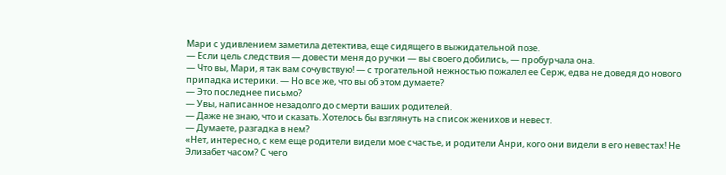Мари с удивлением заметила детектива, еще сидящего в выжидательной позе.
— Если цель следствия — довести меня до ручки — вы своего добились, — пробурчала она.
— Что вы, Мари, я так вам сочувствую! — с трогательной нежностью пожалел ее Серж, едва не доведя до нового припадка истерики. — Но все же, что вы об этом думаете?
— Это последнее письмо?
— Увы, написанное незадолго до смерти ваших родителей.
— Даже не знаю, что и сказать. Хотелось бы взглянуть на список женихов и невест.
— Думаете, разгадка в нем?
«Нет, интересно, с кем еще родители видели мое счастье, и родители Анри, кого они видели в его невестах! Не Элизабет часом? С чего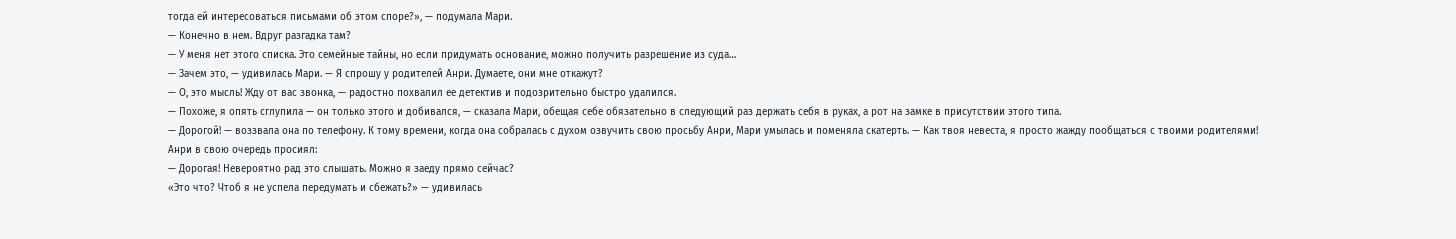тогда ей интересоваться письмами об этом споре?», — подумала Мари.
— Конечно в нем. Вдруг разгадка там?
— У меня нет этого списка. Это семейные тайны, но если придумать основание, можно получить разрешение из суда…
— Зачем это, — удивилась Мари. — Я спрошу у родителей Анри. Думаете, они мне откажут?
— О, это мысль! Жду от вас звонка, — радостно похвалил ее детектив и подозрительно быстро удалился.
— Похоже, я опять сглупила — он только этого и добивался, — сказала Мари, обещая себе обязательно в следующий раз держать себя в руках, а рот на замке в присутствии этого типа.
— Дорогой! — воззвала она по телефону. К тому времени, когда она собралась с духом озвучить свою просьбу Анри, Мари умылась и поменяла скатерть. — Как твоя невеста, я просто жажду пообщаться с твоими родителями!
Анри в свою очередь просиял:
— Дорогая! Невероятно рад это слышать. Можно я заеду прямо сейчас?
«Это что? Чтоб я не успела передумать и сбежать?» — удивилась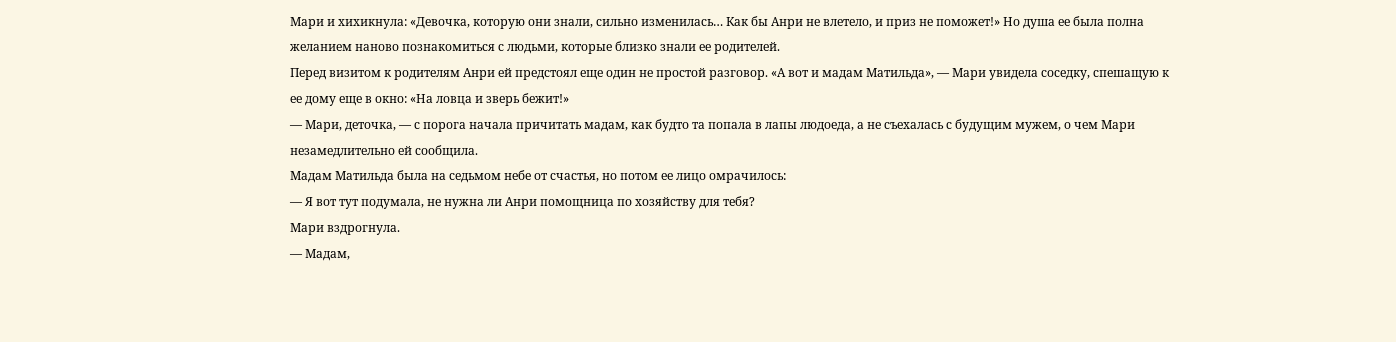Мари и хихикнула: «Девочка, которую они знали, сильно изменилась… Как бы Анри не влетело, и приз не поможет!» Но душа ее была полна желанием наново познакомиться с людьми, которые близко знали ее родителей.
Перед визитом к родителям Анри ей предстоял еще один не простой разговор. «А вот и мадам Матильда», — Мари увидела соседку, спешащую к ее дому еще в окно: «На ловца и зверь бежит!»
— Мари, деточка, — с порога начала причитать мадам, как будто та попала в лапы людоеда, а не съехалась с будущим мужем, о чем Мари незамедлительно ей сообщила.
Мадам Матильда была на седьмом небе от счастья, но потом ее лицо омрачилось:
— Я вот тут подумала, не нужна ли Анри помощница по хозяйству для тебя?
Мари вздрогнула.
— Мадам,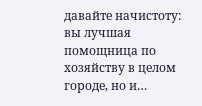давайте начистоту: вы лучшая помощница по хозяйству в целом городе, но и…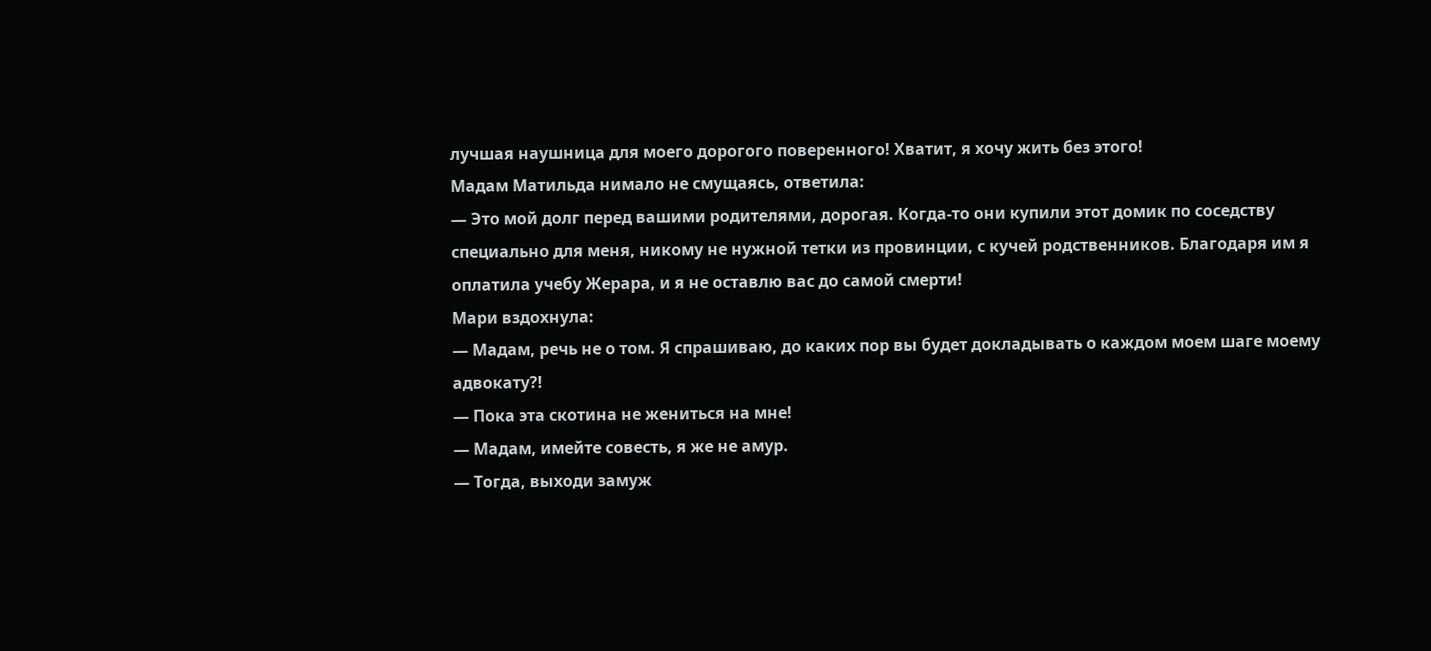лучшая наушница для моего дорогого поверенного! Хватит, я хочу жить без этого!
Мадам Матильда нимало не смущаясь, ответила:
— Это мой долг перед вашими родителями, дорогая. Когда-то они купили этот домик по соседству специально для меня, никому не нужной тетки из провинции, с кучей родственников. Благодаря им я оплатила учебу Жерара, и я не оставлю вас до самой смерти!
Мари вздохнула:
— Мадам, речь не о том. Я спрашиваю, до каких пор вы будет докладывать о каждом моем шаге моему адвокату?!
— Пока эта скотина не жениться на мне!
— Мадам, имейте совесть, я же не амур.
— Тогда, выходи замуж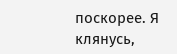поскорее. Я клянусь,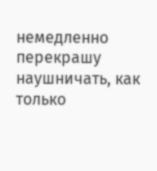немедленно перекрашу наушничать, как только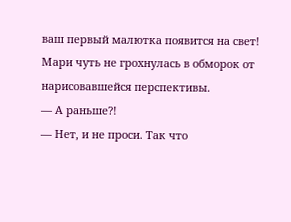ваш первый малютка появится на свет!
Мари чуть не грохнулась в обморок от нарисовавшейся перспективы.
— А раньше?!
— Нет, и не проси. Так что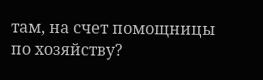там, на счет помощницы по хозяйству?